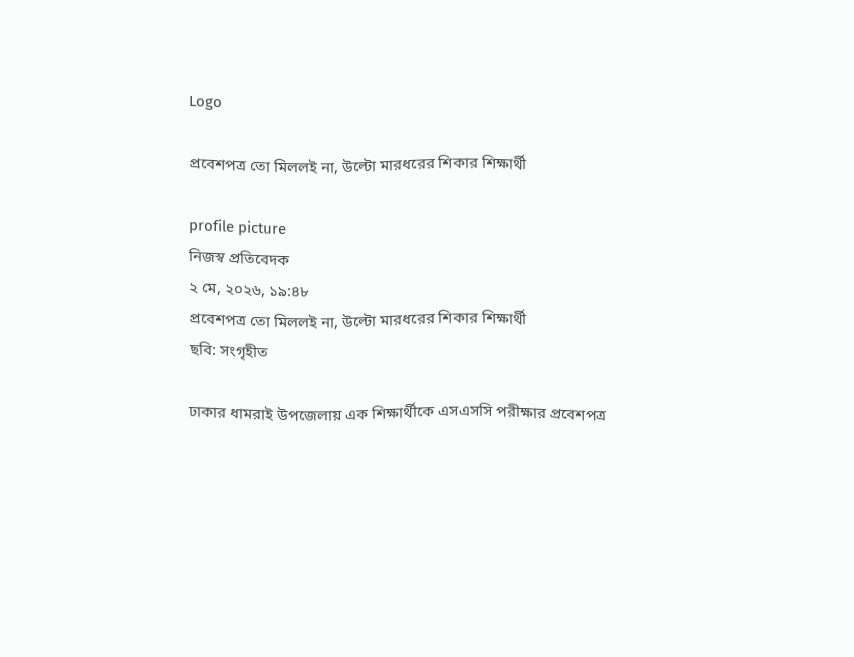Logo

প্রবেশপত্র তো মিললই না, উল্টো মারধরের শিকার শিক্ষার্থী

profile picture
নিজস্ব প্রতিবেদক
২ মে, ২০২৬, ১৯:৪৮
প্রবেশপত্র তো মিললই না, উল্টো মারধরের শিকার শিক্ষার্থী
ছবি: সংগৃহীত

ঢাকার ধামরাই উপজেলায় এক শিক্ষার্থীকে এসএসসি পরীক্ষার প্রবেশপত্র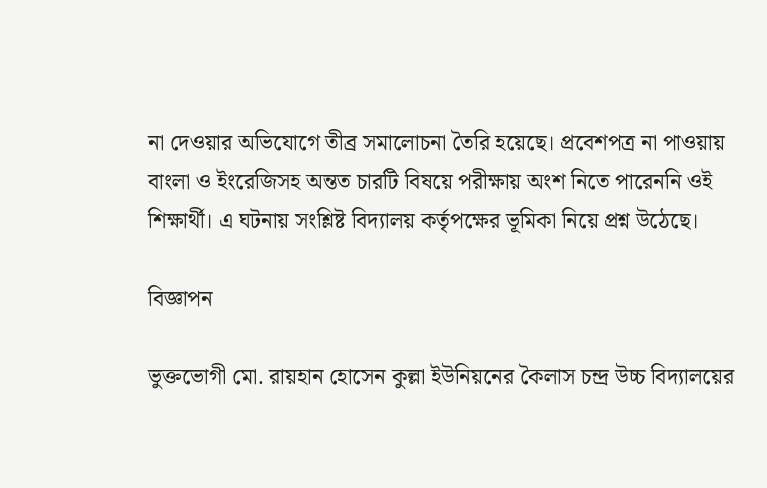না দেওয়ার অভিযোগে তীব্র সমালোচনা তৈরি হয়েছে। প্রবেশপত্র না পাওয়ায় বাংলা ও ইংরেজিসহ অন্তত চারটি বিষয়ে পরীক্ষায় অংশ নিতে পারেননি ওই শিক্ষার্থী। এ ঘটনায় সংশ্লিষ্ট বিদ্যালয় কর্তৃপক্ষের ভূমিকা নিয়ে প্রশ্ন উঠেছে।

বিজ্ঞাপন

ভুক্তভোগী মো. রায়হান হোসেন কুল্লা ইউনিয়নের কৈলাস চন্দ্র উচ্চ বিদ্যালয়ের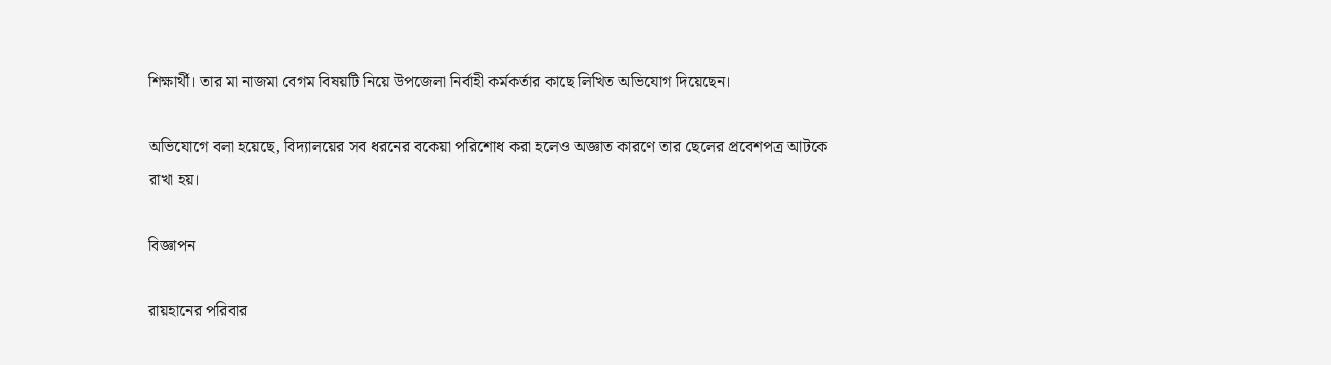শিক্ষার্থী। তার মা নাজমা বেগম বিষয়টি নিয়ে উপজেলা নির্বাহী কর্মকর্তার কাছে লিখিত অভিযোগ দিয়েছেন।

অভিযোগে বলা হয়েছে, বিদ্যালয়ের সব ধরনের বকেয়া পরিশোধ করা হলেও অজ্ঞাত কারণে তার ছেলের প্রবেশপত্র আটকে রাখা হয়।

বিজ্ঞাপন

রায়হানের পরিবার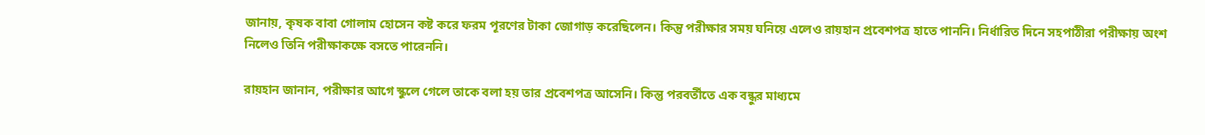জানায়, কৃষক বাবা গোলাম হোসেন কষ্ট করে ফরম পূরণের টাকা জোগাড় করেছিলেন। কিন্তু পরীক্ষার সময় ঘনিয়ে এলেও রায়হান প্রবেশপত্র হাতে পাননি। নির্ধারিত দিনে সহপাঠীরা পরীক্ষায় অংশ নিলেও তিনি পরীক্ষাকক্ষে বসতে পারেননি।

রায়হান জানান, পরীক্ষার আগে স্কুলে গেলে তাকে বলা হয় তার প্রবেশপত্র আসেনি। কিন্তু পরবর্তীতে এক বন্ধুর মাধ্যমে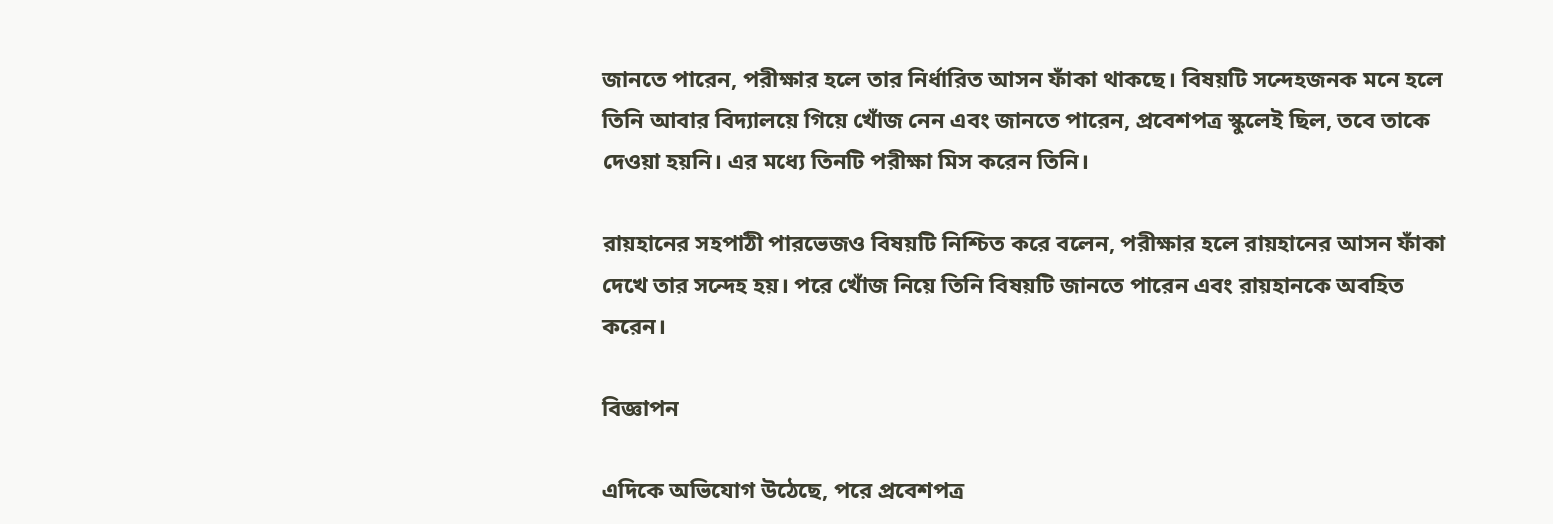জানতে পারেন, পরীক্ষার হলে তার নির্ধারিত আসন ফাঁকা থাকছে। বিষয়টি সন্দেহজনক মনে হলে তিনি আবার বিদ্যালয়ে গিয়ে খোঁজ নেন এবং জানতে পারেন, প্রবেশপত্র স্কুলেই ছিল, তবে তাকে দেওয়া হয়নি। এর মধ্যে তিনটি পরীক্ষা মিস করেন তিনি।

রায়হানের সহপাঠী পারভেজও বিষয়টি নিশ্চিত করে বলেন, পরীক্ষার হলে রায়হানের আসন ফাঁকা দেখে তার সন্দেহ হয়। পরে খোঁজ নিয়ে তিনি বিষয়টি জানতে পারেন এবং রায়হানকে অবহিত করেন।

বিজ্ঞাপন

এদিকে অভিযোগ উঠেছে, পরে প্রবেশপত্র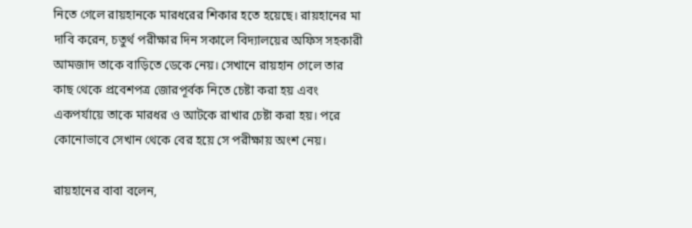নিতে গেলে রায়হানকে মারধরের শিকার হতে হয়েছে। রায়হানের মা দাবি করেন, চতুর্থ পরীক্ষার দিন সকালে বিদ্যালয়ের অফিস সহকারী আমজাদ তাকে বাড়িতে ডেকে নেয়। সেখানে রায়হান গেলে তার কাছ থেকে প্রবেশপত্র জোরপূর্বক নিতে চেষ্টা করা হয় এবং একপর্যায়ে তাকে মারধর ও আটকে রাখার চেষ্টা করা হয়। পরে কোনোভাবে সেখান থেকে বের হয়ে সে পরীক্ষায় অংশ নেয়।

রায়হানের বাবা বলেন,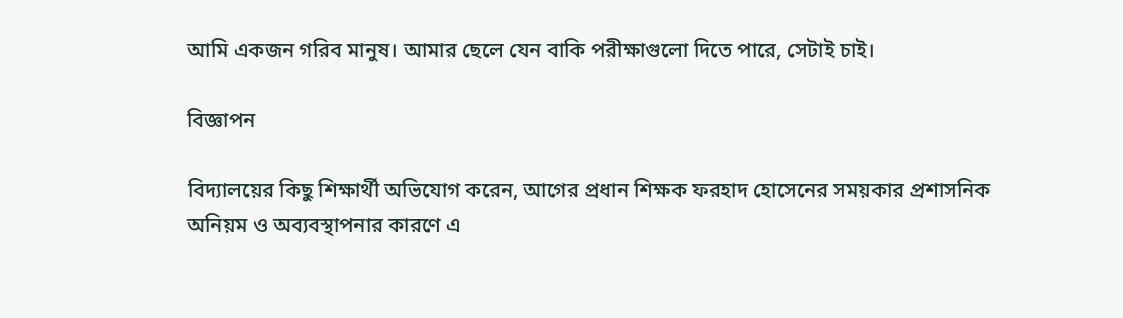আমি একজন গরিব মানুষ। আমার ছেলে যেন বাকি পরীক্ষাগুলো দিতে পারে, সেটাই চাই।

বিজ্ঞাপন

বিদ্যালয়ের কিছু শিক্ষার্থী অভিযোগ করেন, আগের প্রধান শিক্ষক ফরহাদ হোসেনের সময়কার প্রশাসনিক অনিয়ম ও অব্যবস্থাপনার কারণে এ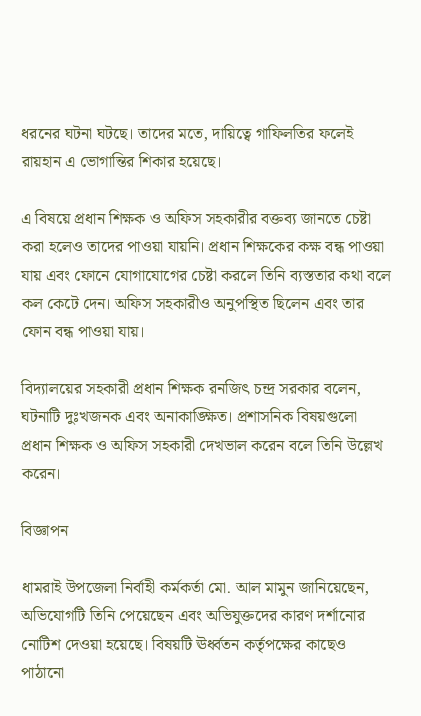ধরনের ঘটনা ঘটছে। তাদের মতে, দায়িত্বে গাফিলতির ফলেই রায়হান এ ভোগান্তির শিকার হয়েছে।

এ বিষয়ে প্রধান শিক্ষক ও অফিস সহকারীর বক্তব্য জানতে চেষ্টা করা হলেও তাদের পাওয়া যায়নি। প্রধান শিক্ষকের কক্ষ বন্ধ পাওয়া যায় এবং ফোনে যোগাযোগের চেষ্টা করলে তিনি ব্যস্ততার কথা বলে কল কেটে দেন। অফিস সহকারীও অনুপস্থিত ছিলেন এবং তার ফোন বন্ধ পাওয়া যায়।

বিদ্যালয়ের সহকারী প্রধান শিক্ষক রনজিৎ চন্দ্র সরকার বলেন, ঘটনাটি দুঃখজনক এবং অনাকাঙ্ক্ষিত। প্রশাসনিক বিষয়গুলো প্রধান শিক্ষক ও অফিস সহকারী দেখভাল করেন বলে তিনি উল্লেখ করেন।

বিজ্ঞাপন

ধামরাই উপজেলা নির্বাহী কর্মকর্তা মো. আল মামুন জানিয়েছেন, অভিযোগটি তিনি পেয়েছেন এবং অভিযুক্তদের কারণ দর্শানোর নোটিশ দেওয়া হয়েছে। বিষয়টি ঊর্ধ্বতন কর্তৃপক্ষের কাছেও পাঠানো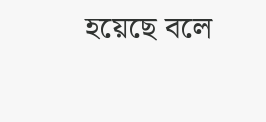হয়েছে বলে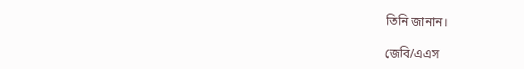তিনি জানান।

জেবি/এএস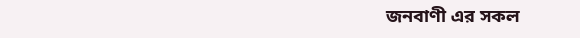জনবাণী এর সকল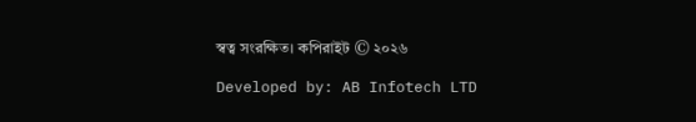স্বত্ব সংরক্ষিত। কপিরাইট © ২০২৬

Developed by: AB Infotech LTD